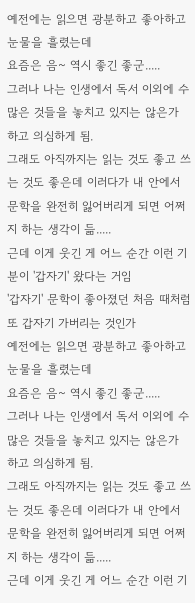예전에는 읽으면 광분하고 좋아하고 눈물을 흘렸는데
요즘은 음~ 역시 좋긴 좋군.....
그러나 나는 인생에서 독서 이외에 수많은 것들을 놓치고 있지는 않은가 하고 의심하게 됨.
그래도 아직까지는 읽는 것도 좋고 쓰는 것도 좋은데 이러다가 내 안에서
문학을 완전히 잃어버리게 되면 어쩌지 하는 생각이 듦.....
근데 이게 웃긴 게 어느 순간 이런 기분이 '갑자기' 왔다는 거임
'갑자기' 문학이 좋아졌던 처음 때처럼 또 갑자기 가버리는 것인가
예전에는 읽으면 광분하고 좋아하고 눈물을 흘렸는데
요즘은 음~ 역시 좋긴 좋군.....
그러나 나는 인생에서 독서 이외에 수많은 것들을 놓치고 있지는 않은가 하고 의심하게 됨.
그래도 아직까지는 읽는 것도 좋고 쓰는 것도 좋은데 이러다가 내 안에서
문학을 완전히 잃어버리게 되면 어쩌지 하는 생각이 듦.....
근데 이게 웃긴 게 어느 순간 이런 기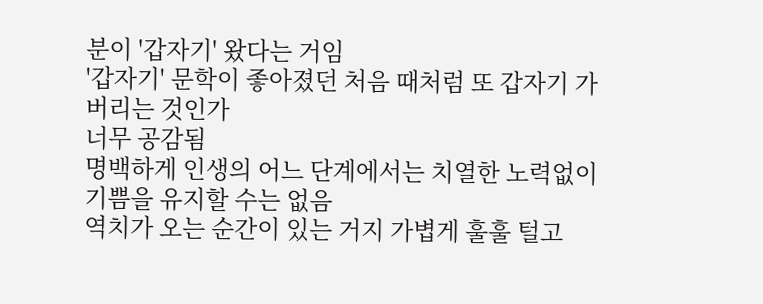분이 '갑자기' 왔다는 거임
'갑자기' 문학이 좋아졌던 처음 때처럼 또 갑자기 가버리는 것인가
너무 공감됨
명백하게 인생의 어느 단계에서는 치열한 노력없이 기쁨을 유지할 수는 없음
역치가 오는 순간이 있는 거지 가볍게 훌훌 털고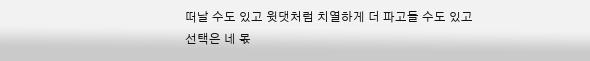떠날 수도 있고 윗댓처럼 치열하게 더 파고들 수도 있고 선택은 네 몫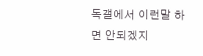독갤에서 이런말 하면 안되겠지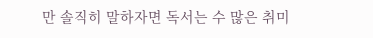만 솔직히 말하자면 독서는 수 많은 취미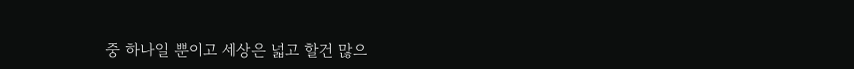중 하나일 뿐이고 세상은 넓고 할건 많으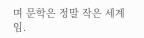며 문학은 정말 작은 세계임.